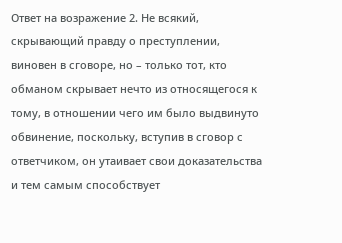Ответ на возражение 2. Не всякий, скрывающий правду о преступлении, виновен в сговоре, но – только тот, кто обманом скрывает нечто из относящегося к тому, в отношении чего им было выдвинуто обвинение, поскольку, вступив в сговор с ответчиком, он утаивает свои доказательства и тем самым способствует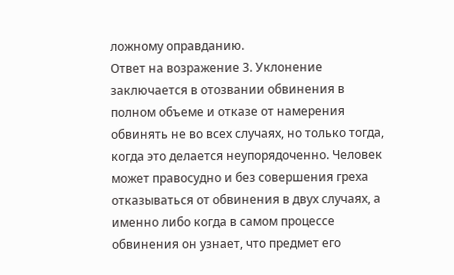ложному оправданию.
Ответ на возражение 3. Уклонение заключается в отозвании обвинения в полном объеме и отказе от намерения обвинять не во всех случаях, но только тогда, когда это делается неупорядоченно. Человек может правосудно и без совершения греха отказываться от обвинения в двух случаях, а именно либо когда в самом процессе обвинения он узнает, что предмет его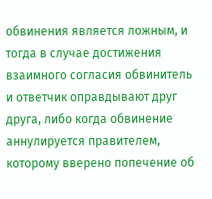обвинения является ложным, и тогда в случае достижения взаимного согласия обвинитель и ответчик оправдывают друг друга, либо когда обвинение аннулируется правителем, которому вверено попечение об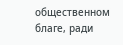общественном благе, ради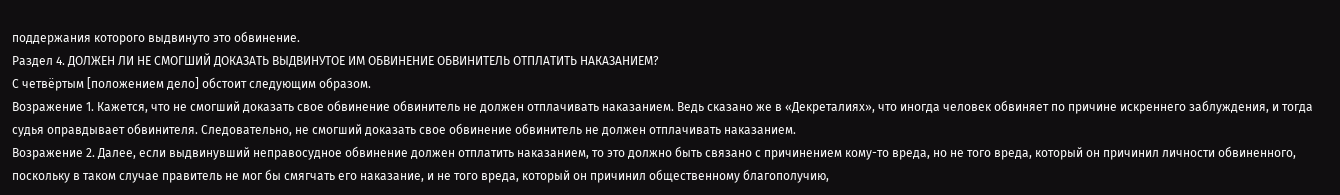поддержания которого выдвинуто это обвинение.
Раздел 4. ДОЛЖЕН ЛИ НЕ СМОГШИЙ ДОКАЗАТЬ ВЫДВИНУТОЕ ИМ ОБВИНЕНИЕ ОБВИНИТЕЛЬ ОТПЛАТИТЬ НАКАЗАНИЕМ?
С четвёртым [положением дело] обстоит следующим образом.
Возражение 1. Кажется, что не смогший доказать свое обвинение обвинитель не должен отплачивать наказанием. Ведь сказано же в «Декреталиях», что иногда человек обвиняет по причине искреннего заблуждения, и тогда судья оправдывает обвинителя. Следовательно, не смогший доказать свое обвинение обвинитель не должен отплачивать наказанием.
Возражение 2. Далее, если выдвинувший неправосудное обвинение должен отплатить наказанием, то это должно быть связано с причинением кому-то вреда, но не того вреда, который он причинил личности обвиненного, поскольку в таком случае правитель не мог бы смягчать его наказание, и не того вреда, который он причинил общественному благополучию,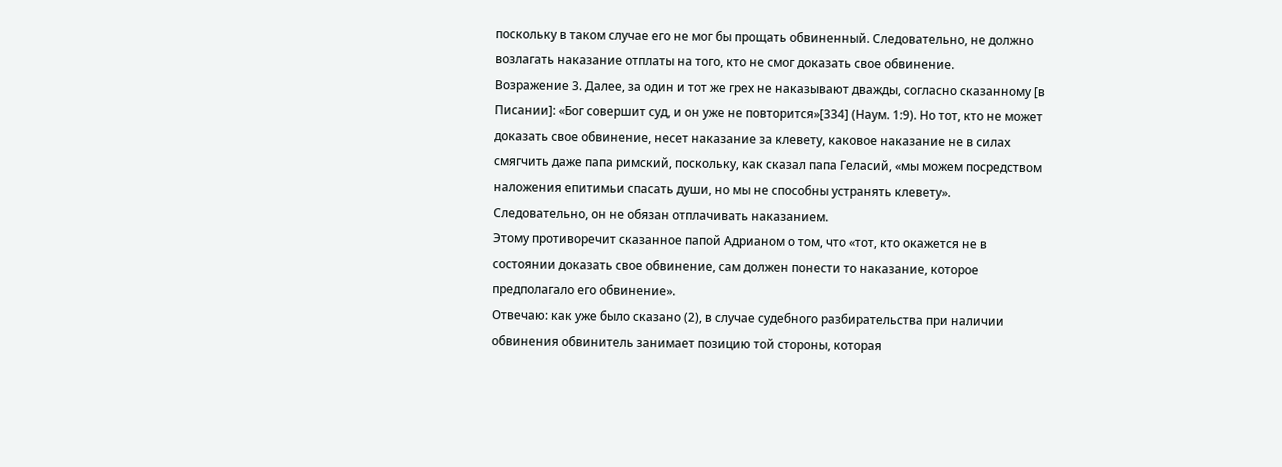поскольку в таком случае его не мог бы прощать обвиненный. Следовательно, не должно возлагать наказание отплаты на того, кто не смог доказать свое обвинение.
Возражение 3. Далее, за один и тот же грех не наказывают дважды, согласно сказанному [в Писании]: «Бог совершит суд, и он уже не повторится»[334] (Наум. 1:9). Но тот, кто не может доказать свое обвинение, несет наказание за клевету, каковое наказание не в силах смягчить даже папа римский, поскольку, как сказал папа Геласий, «мы можем посредством наложения епитимьи спасать души, но мы не способны устранять клевету». Следовательно, он не обязан отплачивать наказанием.
Этому противоречит сказанное папой Адрианом о том, что «тот, кто окажется не в состоянии доказать свое обвинение, сам должен понести то наказание, которое предполагало его обвинение».
Отвечаю: как уже было сказано (2), в случае судебного разбирательства при наличии обвинения обвинитель занимает позицию той стороны, которая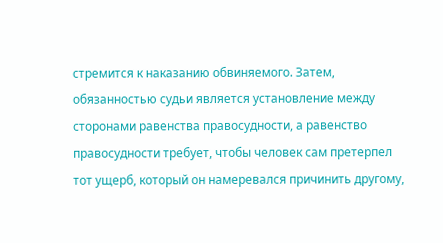стремится к наказанию обвиняемого. Затем, обязанностью судьи является установление между сторонами равенства правосудности, а равенство правосудности требует, чтобы человек сам претерпел тот ущерб, который он намеревался причинить другому,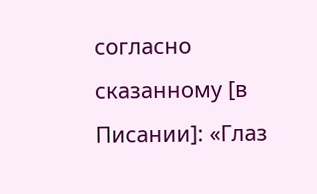согласно сказанному [в Писании]: «Глаз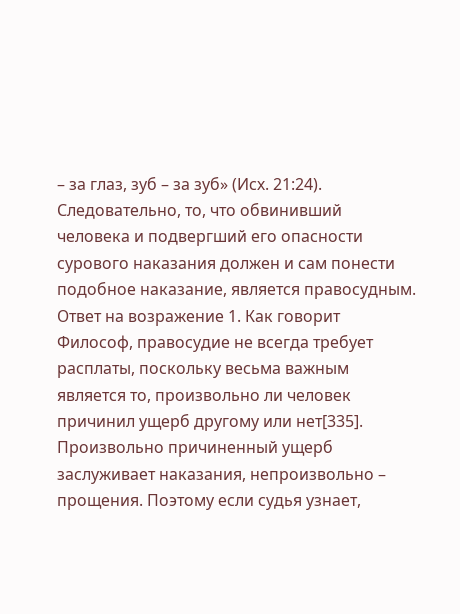– за глаз, зуб – за зуб» (Исх. 21:24). Следовательно, то, что обвинивший человека и подвергший его опасности сурового наказания должен и сам понести подобное наказание, является правосудным.
Ответ на возражение 1. Как говорит Философ, правосудие не всегда требует расплаты, поскольку весьма важным является то, произвольно ли человек причинил ущерб другому или нет[335]. Произвольно причиненный ущерб заслуживает наказания, непроизвольно – прощения. Поэтому если судья узнает,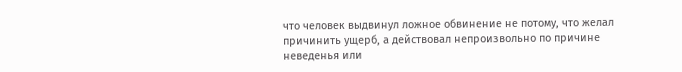что человек выдвинул ложное обвинение не потому, что желал причинить ущерб, а действовал непроизвольно по причине неведенья или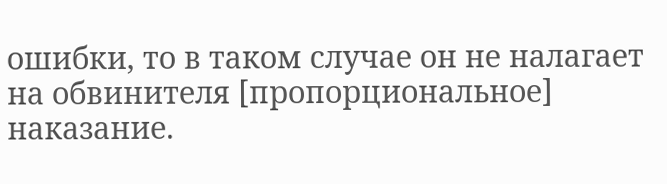ошибки, то в таком случае он не налагает на обвинителя [пропорциональное] наказание.